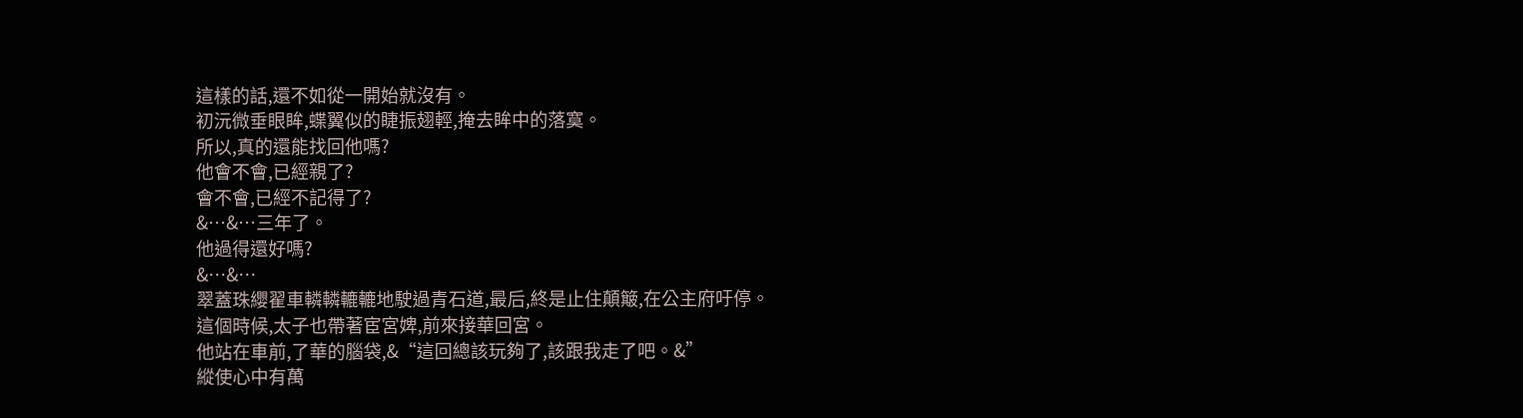這樣的話,還不如從一開始就沒有。
初沅微垂眼眸,蝶翼似的睫振翅輕,掩去眸中的落寞。
所以,真的還能找回他嗎?
他會不會,已經親了?
會不會,已經不記得了?
&…&…三年了。
他過得還好嗎?
&…&…
翠蓋珠纓翟車轔轔轆轆地駛過青石道,最后,終是止住顛簸,在公主府吁停。
這個時候,太子也帶著宦宮婢,前來接華回宮。
他站在車前,了華的腦袋,&“這回總該玩夠了,該跟我走了吧。&”
縱使心中有萬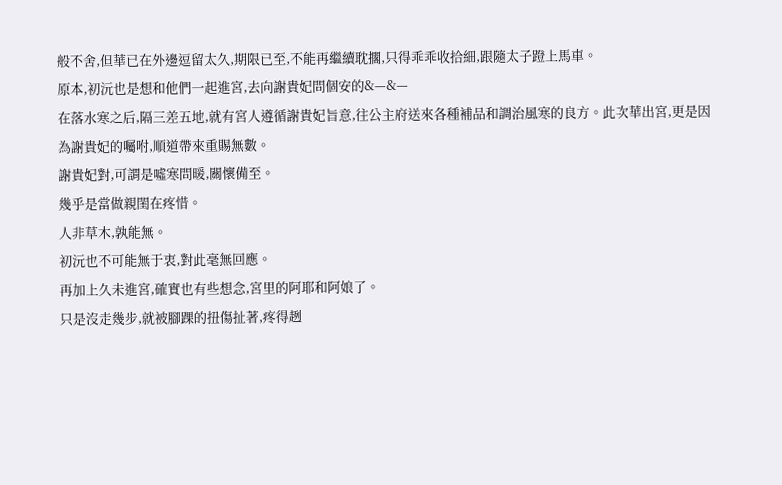般不舍,但華已在外邊逗留太久,期限已至,不能再繼續耽擱,只得乖乖收拾細,跟隨太子蹬上馬車。
原本,初沅也是想和他們一起進宮,去向謝貴妃問個安的&—&—
在落水寒之后,隔三差五地,就有宮人遵循謝貴妃旨意,往公主府送來各種補品和調治風寒的良方。此次華出宮,更是因為謝貴妃的囑咐,順道帶來重賜無數。
謝貴妃對,可謂是噓寒問暖,關懷備至。
幾乎是當做親閨在疼惜。
人非草木,孰能無。
初沅也不可能無于衷,對此毫無回應。
再加上久未進宮,確實也有些想念,宮里的阿耶和阿娘了。
只是沒走幾步,就被腳踝的扭傷扯著,疼得趔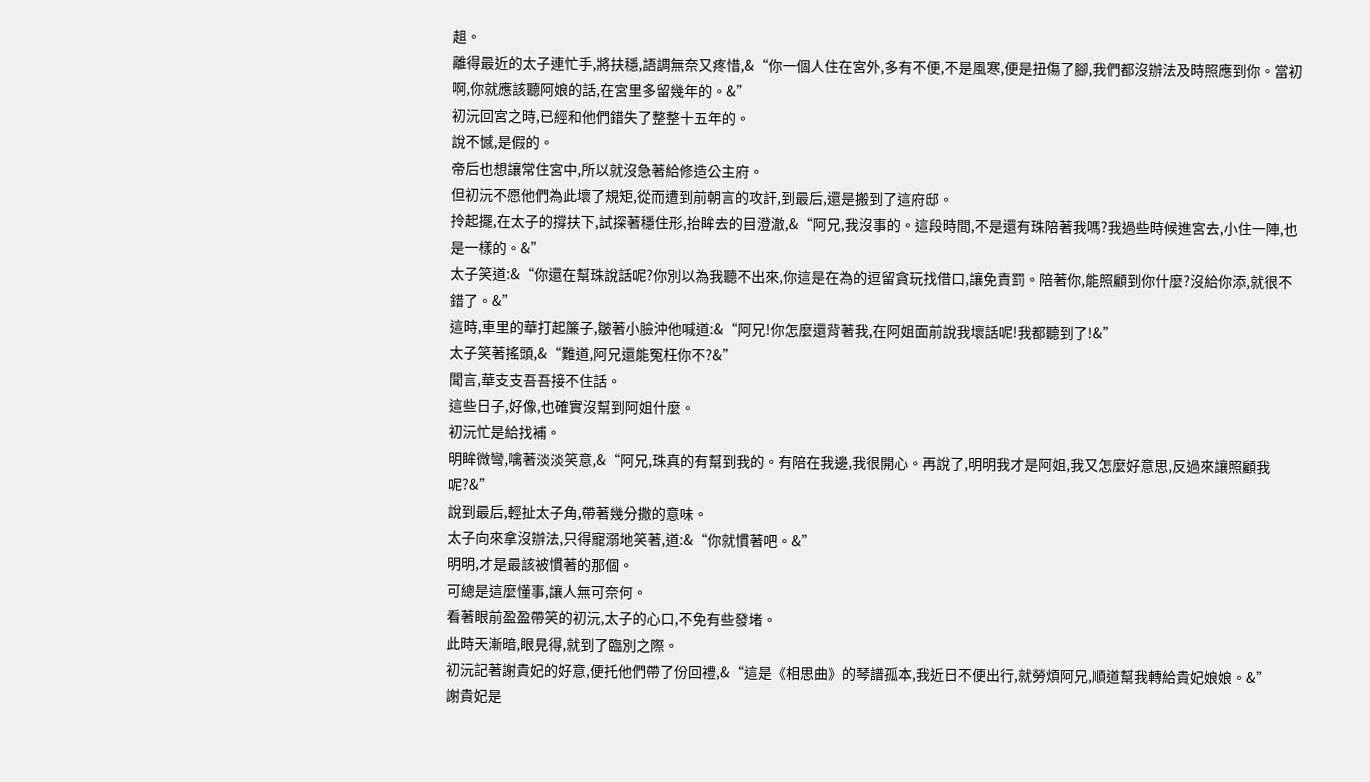趄。
離得最近的太子連忙手,將扶穩,語調無奈又疼惜,&“你一個人住在宮外,多有不便,不是風寒,便是扭傷了腳,我們都沒辦法及時照應到你。當初啊,你就應該聽阿娘的話,在宮里多留幾年的。&”
初沅回宮之時,已經和他們錯失了整整十五年的。
說不憾,是假的。
帝后也想讓常住宮中,所以就沒急著給修造公主府。
但初沅不愿他們為此壞了規矩,從而遭到前朝言的攻訐,到最后,還是搬到了這府邸。
拎起擺,在太子的撐扶下,試探著穩住形,抬眸去的目澄澈,&“阿兄,我沒事的。這段時間,不是還有珠陪著我嗎?我過些時候進宮去,小住一陣,也是一樣的。&”
太子笑道:&“你還在幫珠說話呢?你別以為我聽不出來,你這是在為的逗留貪玩找借口,讓免責罰。陪著你,能照顧到你什麼?沒給你添,就很不錯了。&”
這時,車里的華打起簾子,皺著小臉沖他喊道:&“阿兄!你怎麼還背著我,在阿姐面前說我壞話呢!我都聽到了!&”
太子笑著搖頭,&“難道,阿兄還能冤枉你不?&”
聞言,華支支吾吾接不住話。
這些日子,好像,也確實沒幫到阿姐什麼。
初沅忙是給找補。
明眸微彎,噙著淡淡笑意,&“阿兄,珠真的有幫到我的。有陪在我邊,我很開心。再說了,明明我才是阿姐,我又怎麼好意思,反過來讓照顧我呢?&”
說到最后,輕扯太子角,帶著幾分撒的意味。
太子向來拿沒辦法,只得寵溺地笑著,道:&“你就慣著吧。&”
明明,才是最該被慣著的那個。
可總是這麼懂事,讓人無可奈何。
看著眼前盈盈帶笑的初沅,太子的心口,不免有些發堵。
此時天漸暗,眼見得,就到了臨別之際。
初沅記著謝貴妃的好意,便托他們帶了份回禮,&“這是《相思曲》的琴譜孤本,我近日不便出行,就勞煩阿兄,順道幫我轉給貴妃娘娘。&”
謝貴妃是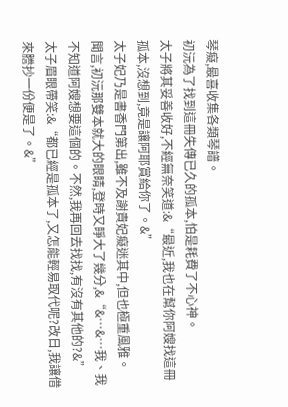琴癡,最喜收集各類琴譜。
初沅為了找到這冊失傳已久的孤本,怕是耗費了不心神。
太子將其妥善收好,不經無奈笑道:&“最近,我也在幫你阿嫂找這冊孤本,沒想到,竟是讓阿耶賞給你了。&”
太子妃乃是書香門第出,雖不及謝貴妃癡迷其中,但也極重風雅。
聞言,初沅那雙本就大的眼睛,登時又睜大了幾分,&“&…&…我、我不知道阿嫂想要這個的。不然,我再回去找找,有沒有其他的?&”
太子眉眼帶笑:&“都已經是孤本了,又怎能輕易取代呢?改日,我讓借來謄抄一份便是了。&”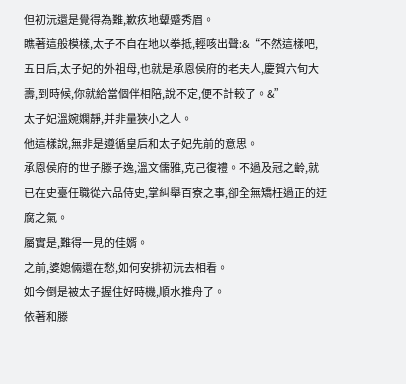但初沅還是覺得為難,歉疚地顰蹙秀眉。
瞧著這般模樣,太子不自在地以拳抵,輕咳出聲:&“不然這樣吧,五日后,太子妃的外祖母,也就是承恩侯府的老夫人,慶賀六旬大壽,到時候,你就給當個伴相陪,說不定,便不計較了。&”
太子妃溫婉嫻靜,并非量狹小之人。
他這樣說,無非是遵循皇后和太子妃先前的意思。
承恩侯府的世子滕子逸,溫文儒雅,克己復禮。不過及冠之齡,就已在史臺任職從六品侍史,掌糾舉百寮之事,卻全無矯枉過正的迂腐之氣。
屬實是,難得一見的佳婿。
之前,婆媳倆還在愁,如何安排初沅去相看。
如今倒是被太子握住好時機,順水推舟了。
依著和滕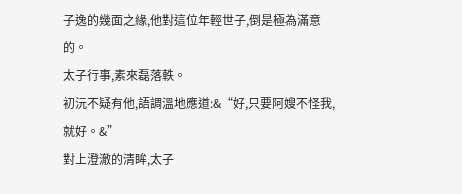子逸的幾面之緣,他對這位年輕世子,倒是極為滿意的。
太子行事,素來磊落軼。
初沅不疑有他,語調溫地應道:&“好,只要阿嫂不怪我,就好。&”
對上澄澈的清眸,太子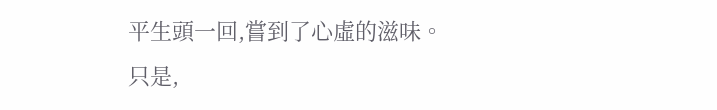平生頭一回,嘗到了心虛的滋味。
只是,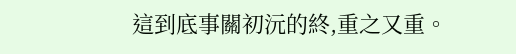這到底事關初沅的終,重之又重。